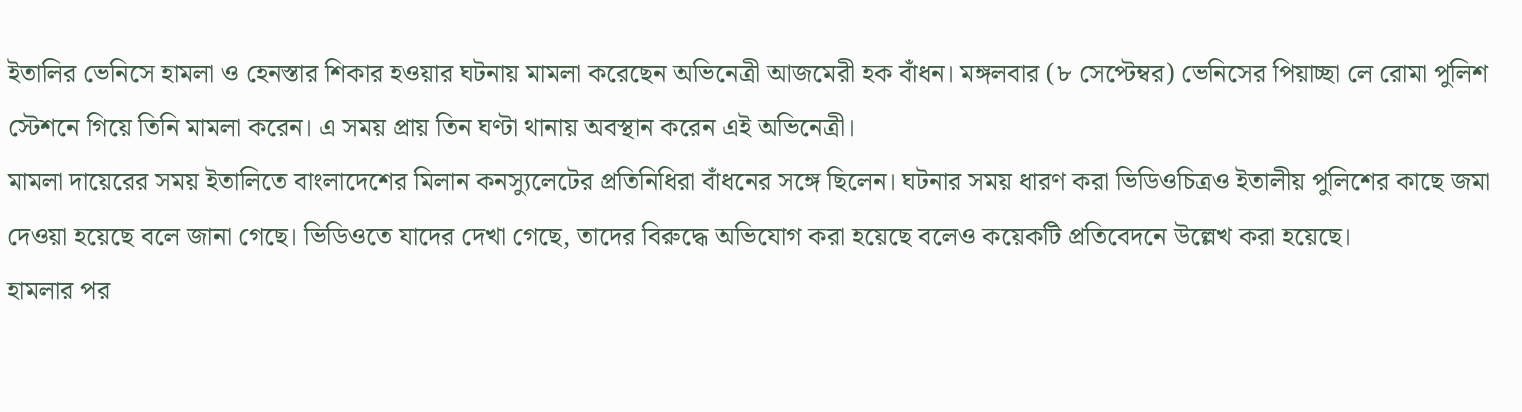ইতালির ভেনিসে হামলা ও হেনস্তার শিকার হওয়ার ঘটনায় মামলা করেছেন অভিনেত্রী আজমেরী হক বাঁধন। মঙ্গলবার (৮ সেপ্টেম্বর) ভেনিসের পিয়াচ্ছা লে রোমা পুলিশ স্টেশনে গিয়ে তিনি মামলা করেন। এ সময় প্রায় তিন ঘণ্টা থানায় অবস্থান করেন এই অভিনেত্রী।
মামলা দায়েরের সময় ইতালিতে বাংলাদেশের মিলান কনস্যুলেটের প্রতিনিধিরা বাঁধনের সঙ্গে ছিলেন। ঘটনার সময় ধারণ করা ভিডিওচিত্রও ইতালীয় পুলিশের কাছে জমা দেওয়া হয়েছে বলে জানা গেছে। ভিডিওতে যাদের দেখা গেছে, তাদের বিরুদ্ধে অভিযোগ করা হয়েছে বলেও কয়েকটি প্রতিবেদনে উল্লেখ করা হয়েছে।
হামলার পর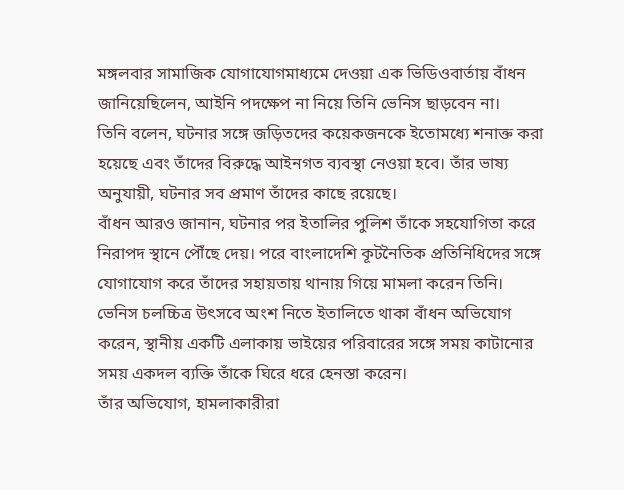মঙ্গলবার সামাজিক যোগাযোগমাধ্যমে দেওয়া এক ভিডিওবার্তায় বাঁধন জানিয়েছিলেন, আইনি পদক্ষেপ না নিয়ে তিনি ভেনিস ছাড়বেন না।
তিনি বলেন, ঘটনার সঙ্গে জড়িতদের কয়েকজনকে ইতোমধ্যে শনাক্ত করা হয়েছে এবং তাঁদের বিরুদ্ধে আইনগত ব্যবস্থা নেওয়া হবে। তাঁর ভাষ্য অনুযায়ী, ঘটনার সব প্রমাণ তাঁদের কাছে রয়েছে।
বাঁধন আরও জানান, ঘটনার পর ইতালির পুলিশ তাঁকে সহযোগিতা করে নিরাপদ স্থানে পৌঁছে দেয়। পরে বাংলাদেশি কূটনৈতিক প্রতিনিধিদের সঙ্গে যোগাযোগ করে তাঁদের সহায়তায় থানায় গিয়ে মামলা করেন তিনি।
ভেনিস চলচ্চিত্র উৎসবে অংশ নিতে ইতালিতে থাকা বাঁধন অভিযোগ করেন, স্থানীয় একটি এলাকায় ভাইয়ের পরিবারের সঙ্গে সময় কাটানোর সময় একদল ব্যক্তি তাঁকে ঘিরে ধরে হেনস্তা করেন।
তাঁর অভিযোগ, হামলাকারীরা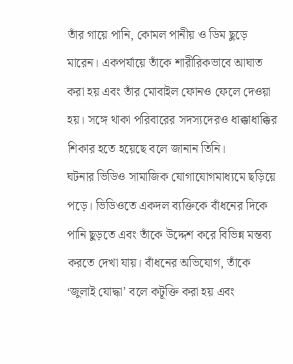তাঁর গায়ে পানি, কোমল পানীয় ও ডিম ছুড়ে মারেন। একপর্যায়ে তাঁকে শারীরিকভাবে আঘাত করা হয় এবং তাঁর মোবাইল ফোনও ফেলে দেওয়া হয়। সঙ্গে থাকা পরিবারের সদস্যদেরও ধাক্কাধাক্কির শিকার হতে হয়েছে বলে জানান তিনি।
ঘটনার ভিডিও সামাজিক যোগাযোগমাধ্যমে ছড়িয়ে পড়ে। ভিডিওতে একদল ব্যক্তিকে বাঁধনের দিকে পানি ছুড়তে এবং তাঁকে উদ্দেশ করে বিভিন্ন মন্তব্য করতে দেখা যায়। বাঁধনের অভিযোগ, তাঁকে ‘জুলাই যোদ্ধা’ বলে কটূক্তি করা হয় এবং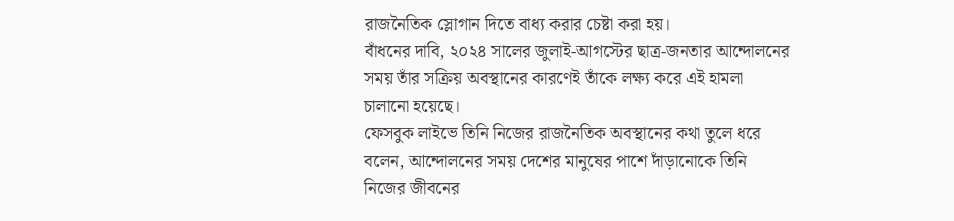রাজনৈতিক স্লোগান দিতে বাধ্য করার চেষ্টা করা হয়।
বাঁধনের দাবি, ২০২৪ সালের জুলাই-আগস্টের ছাত্র-জনতার আন্দোলনের সময় তাঁর সক্রিয় অবস্থানের কারণেই তাঁকে লক্ষ্য করে এই হামলা চালানো হয়েছে।
ফেসবুক লাইভে তিনি নিজের রাজনৈতিক অবস্থানের কথা তুলে ধরে বলেন, আন্দোলনের সময় দেশের মানুষের পাশে দাঁড়ানোকে তিনি নিজের জীবনের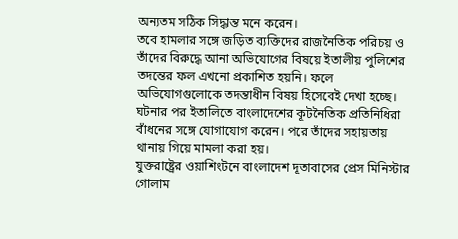অন্যতম সঠিক সিদ্ধান্ত মনে করেন।
তবে হামলার সঙ্গে জড়িত ব্যক্তিদের রাজনৈতিক পরিচয় ও তাঁদের বিরুদ্ধে আনা অভিযোগের বিষয়ে ইতালীয় পুলিশের তদন্তের ফল এখনো প্রকাশিত হয়নি। ফলে অভিযোগগুলোকে তদন্তাধীন বিষয় হিসেবেই দেখা হচ্ছে।
ঘটনার পর ইতালিতে বাংলাদেশের কূটনৈতিক প্রতিনিধিরা বাঁধনের সঙ্গে যোগাযোগ করেন। পরে তাঁদের সহায়তায় থানায় গিয়ে মামলা করা হয়।
যুক্তরাষ্ট্রের ওয়াশিংটনে বাংলাদেশ দূতাবাসের প্রেস মিনিস্টার গোলাম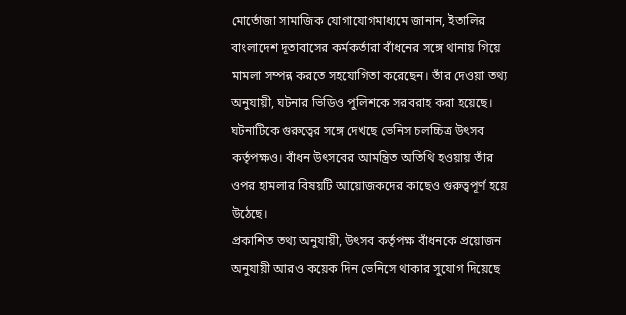মোর্তোজা সামাজিক যোগাযোগমাধ্যমে জানান, ইতালির বাংলাদেশ দূতাবাসের কর্মকর্তারা বাঁধনের সঙ্গে থানায় গিয়ে মামলা সম্পন্ন করতে সহযোগিতা করেছেন। তাঁর দেওয়া তথ্য অনুযায়ী, ঘটনার ভিডিও পুলিশকে সরবরাহ করা হয়েছে।
ঘটনাটিকে গুরুত্বের সঙ্গে দেখছে ভেনিস চলচ্চিত্র উৎসব কর্তৃপক্ষও। বাঁধন উৎসবের আমন্ত্রিত অতিথি হওয়ায় তাঁর ওপর হামলার বিষয়টি আয়োজকদের কাছেও গুরুত্বপূর্ণ হয়ে উঠেছে।
প্রকাশিত তথ্য অনুযায়ী, উৎসব কর্তৃপক্ষ বাঁধনকে প্রয়োজন অনুযায়ী আরও কয়েক দিন ভেনিসে থাকার সুযোগ দিয়েছে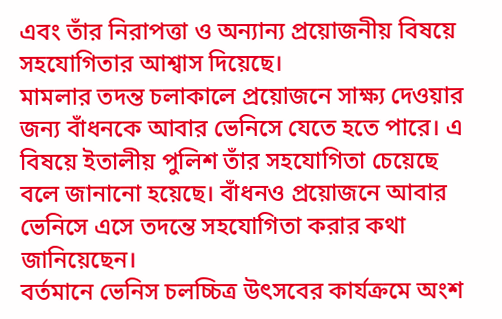এবং তাঁর নিরাপত্তা ও অন্যান্য প্রয়োজনীয় বিষয়ে সহযোগিতার আশ্বাস দিয়েছে।
মামলার তদন্ত চলাকালে প্রয়োজনে সাক্ষ্য দেওয়ার জন্য বাঁধনকে আবার ভেনিসে যেতে হতে পারে। এ বিষয়ে ইতালীয় পুলিশ তাঁর সহযোগিতা চেয়েছে বলে জানানো হয়েছে। বাঁধনও প্রয়োজনে আবার ভেনিসে এসে তদন্তে সহযোগিতা করার কথা জানিয়েছেন।
বর্তমানে ভেনিস চলচ্চিত্র উৎসবের কার্যক্রমে অংশ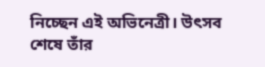নিচ্ছেন এই অভিনেত্রী। উৎসব শেষে তাঁর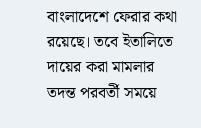বাংলাদেশে ফেরার কথা রয়েছে। তবে ইতালিতে দায়ের করা মামলার তদন্ত পরবর্তী সময়ে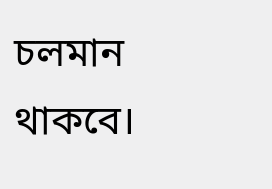চলমান থাকবে।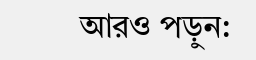আরও পড়ুন: